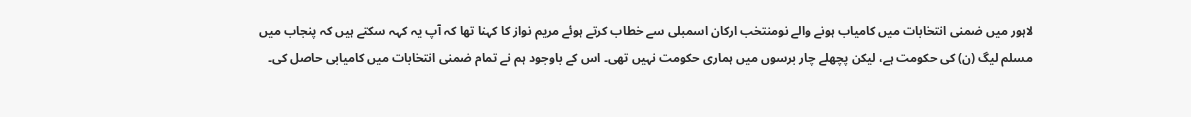لاہور میں ضمنی انتخابات میں کامیاب ہونے والے نومنتخب ارکان اسمبلی سے خطاب کرتے ہوئے مریم نواز کا کہنا تھا کہ آپ یہ کہہ سکتے ہیں کہ پنجاب میں مسلم لیگ (ن) کی حکومت ہے، لیکن پچھلے چار برسوں میں ہماری حکومت نہیں تھی۔ اس کے باوجود ہم نے تمام ضمنی انتخابات میں کامیابی حاصل کی۔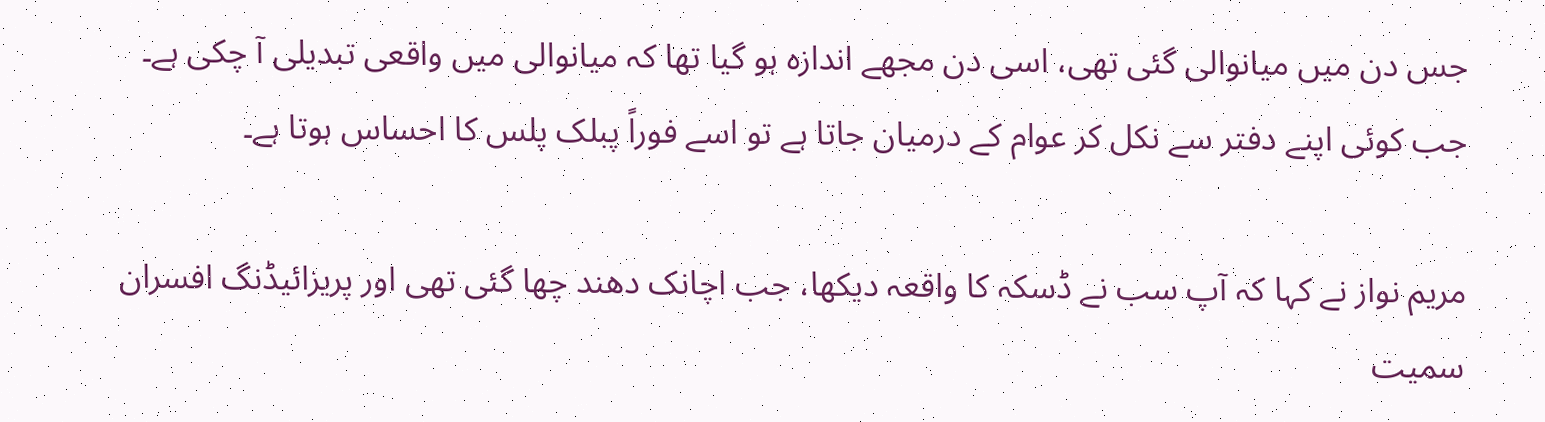جس دن میں میانوالی گئی تھی، اسی دن مجھے اندازہ ہو گیا تھا کہ میانوالی میں واقعی تبدیلی آ چکی ہے۔ جب کوئی اپنے دفتر سے نکل کر عوام کے درمیان جاتا ہے تو اسے فوراً پبلک پلس کا احساس ہوتا ہے۔

مریم نواز نے کہا کہ آپ سب نے ڈسکہ کا واقعہ دیکھا، جب اچانک دھند چھا گئی تھی اور پریزائیڈنگ افسران سمیت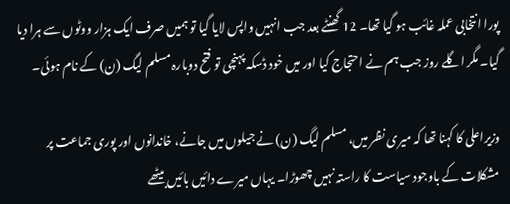پورا انتخابی عملہ غائب ہو گیا تھا۔ 12 گھنٹے بعد جب انہیں واپس لایا گیا تو ہمیں صرف ایک ہزار ووٹوں سے ہرا دیا گیا۔ مگر اگلے روز جب ہم نے احتجاج کیا اور میں خود ڈسکہ پہنچی تو فتح دوبارہ مسلم لیگ (ن) کے نام ہوئی۔

وزیراعلی کا کہنا تھا کہ میری نظر میں، مسلم لیگ (ن) نے جیلوں میں جانے، خاندانوں اور پوری جماعت پر مشکلات کے باوجود سیاست کا راستہ نہیں چھوڑا۔ یہاں میرے دائیں بائیں بیٹھے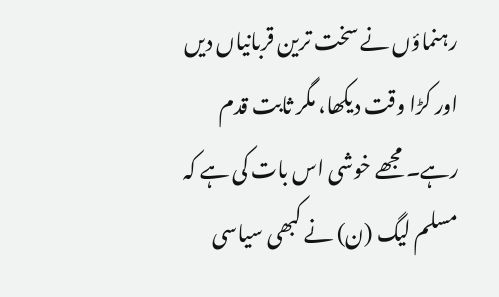رہنماؤں نے سخت ترین قربانیاں دیں اور کڑا وقت دیکھا، مگر ثابت قدم رہے۔ مجھے خوشی اس بات کی ہے کہ مسلم لیگ (ن) نے کبھی سیاسی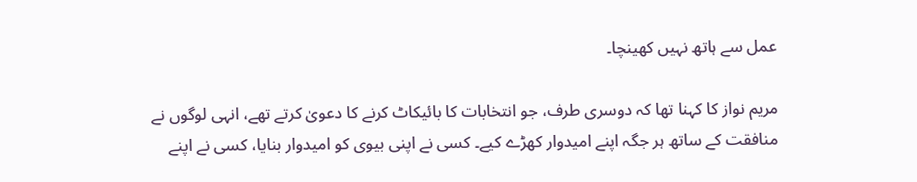عمل سے ہاتھ نہیں کھینچا۔

مریم نواز کا کہنا تھا کہ دوسری طرف، جو انتخابات کا بائیکاٹ کرنے کا دعویٰ کرتے تھے، انہی لوگوں نے منافقت کے ساتھ ہر جگہ اپنے امیدوار کھڑے کیے۔ کسی نے اپنی بیوی کو امیدوار بنایا، کسی نے اپنے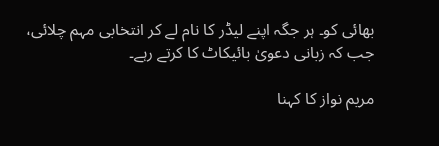بھائی کو۔ ہر جگہ اپنے لیڈر کا نام لے کر انتخابی مہم چلائی، جب کہ زبانی دعویٰ بائیکاٹ کا کرتے رہے۔

مریم نواز کا کہنا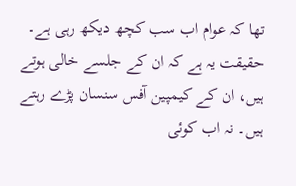تھا کہ عوام اب سب کچھ دیکھ رہی ہے۔ حقیقت یہ ہے کہ ان کے جلسے خالی ہوتے ہیں، ان کے کیمپین آفس سنسان پڑے رہتے ہیں۔ نہ اب کوئی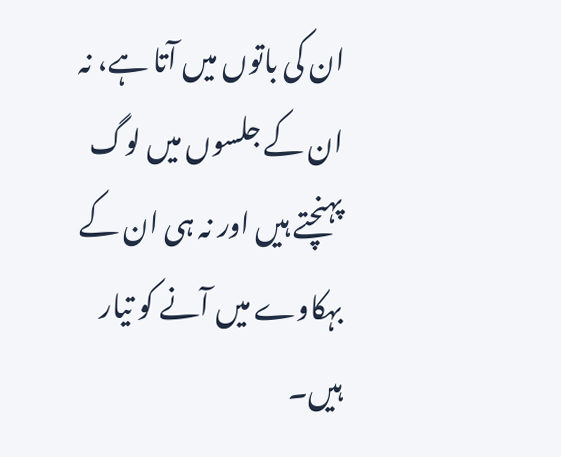ان کی باتوں میں آتا ہے، نہ ان کے جلسوں میں لوگ پہنچتے ہیں اور نہ ہی ان کے بہکاوے میں آنے کو تیار ہیں۔